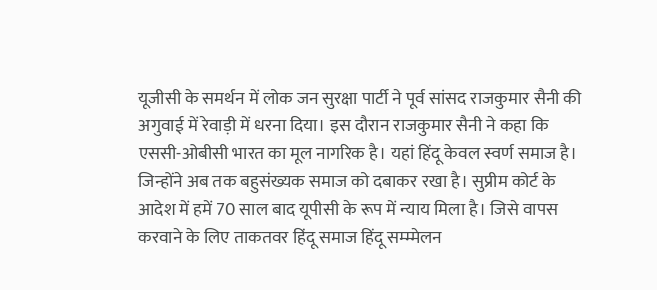यूजीसी के समर्थन में लोक जन सुरक्षा पार्टी ने पूर्व सांसद राजकुमार सैनी की अगुवाई में रेवाड़ी में धरना दिया। इस दौरान राजकुमार सैनी ने कहा कि एससी-ओबीसी भारत का मूल नागरिक है। यहां हिंदू केवल स्वर्ण समाज है। जिन्होंने अब तक बहुसंख्यक समाज को दबाकर रखा है। सुप्रीम कोर्ट के आदेश में हमें 70 साल बाद यूपीसी के रूप में न्याय मिला है। जिसे वापस करवाने के लिए ताकतवर हिंदू समाज हिंदू सम्म्मेलन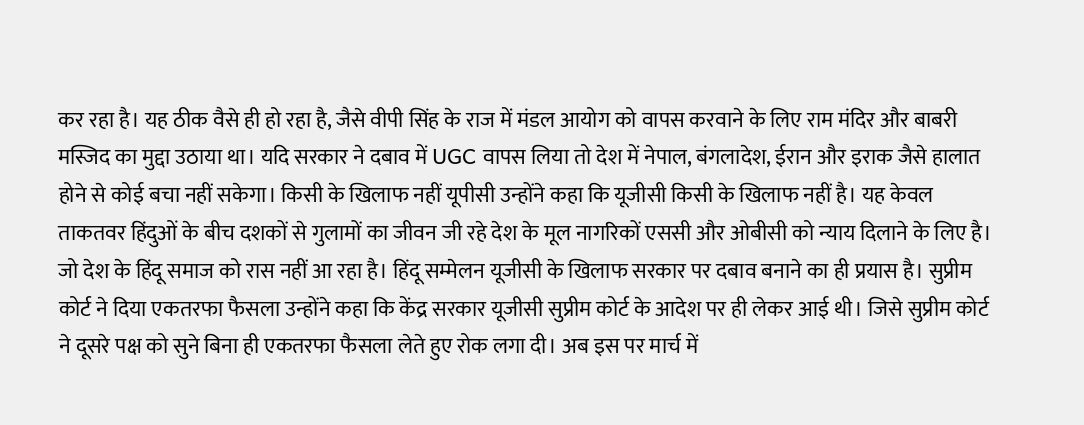कर रहा है। यह ठीक वैसे ही हो रहा है, जैसे वीपी सिंह के राज में मंडल आयोग को वापस करवाने के लिए राम मंदिर और बाबरी मस्जिद का मुद्दा उठाया था। यदि सरकार ने दबाव में UGC वापस लिया तो देश में नेपाल, बंगलादेश, ईरान और इराक जैसे हालात होने से कोई बचा नहीं सकेगा। किसी के खिलाफ नहीं यूपीसी उन्होंने कहा कि यूजीसी किसी के खिलाफ नहीं है। यह केवल ताकतवर हिंदुओं के बीच दशकों से गुलामों का जीवन जी रहे देश के मूल नागरिकों एससी और ओबीसी को न्याय दिलाने के लिए है। जो देश के हिंदू समाज को रास नहीं आ रहा है। हिंदू सम्मेलन यूजीसी के खिलाफ सरकार पर दबाव बनाने का ही प्रयास है। सुप्रीम कोर्ट ने दिया एकतरफा फैसला उन्होंने कहा कि केंद्र सरकार यूजीसी सुप्रीम कोर्ट के आदेश पर ही लेकर आई थी। जिसे सुप्रीम कोर्ट ने दूसरे पक्ष को सुने बिना ही एकतरफा फैसला लेते हुए रोक लगा दी। अब इस पर मार्च में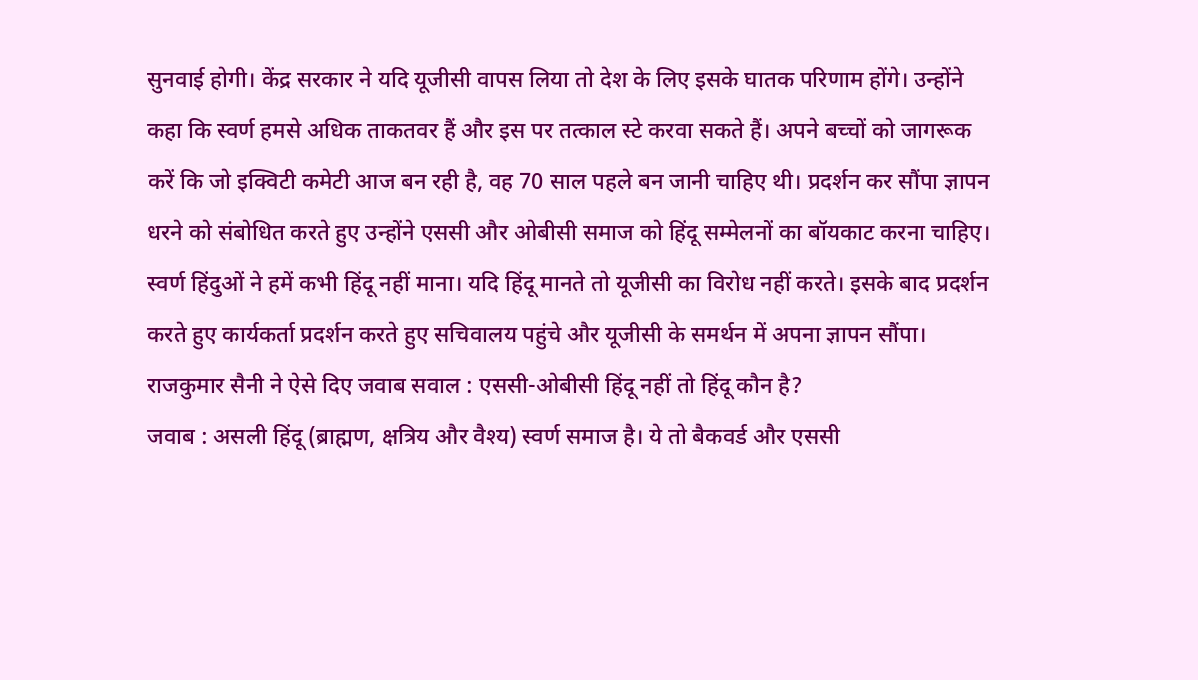सुनवाई होगी। केंद्र सरकार ने यदि यूजीसी वापस लिया तो देश के लिए इसके घातक परिणाम होंगे। उन्होंने कहा कि स्वर्ण हमसे अधिक ताकतवर हैं और इस पर तत्काल स्टे करवा सकते हैं। अपने बच्चों को जागरूक करें कि जो इक्विटी कमेटी आज बन रही है, वह 70 साल पहले बन जानी चाहिए थी। प्रदर्शन कर सौंपा ज्ञापन धरने को संबोधित करते हुए उन्होंने एससी और ओबीसी समाज को हिंदू सम्मेलनों का बॉयकाट करना चाहिए। स्वर्ण हिंदुओं ने हमें कभी हिंदू नहीं माना। यदि हिंदू मानते तो यूजीसी का विरोध नहीं करते। इसके बाद प्रदर्शन करते हुए कार्यकर्ता प्रदर्शन करते हुए सचिवालय पहुंचे और यूजीसी के समर्थन में अपना ज्ञापन सौंपा। राजकुमार सैनी ने ऐसे दिए जवाब सवाल : एससी-ओबीसी हिंदू नहीं तो हिंदू कौन है?
जवाब : असली हिंदू (ब्राह्मण, क्षत्रिय और वैश्य) स्वर्ण समाज है। ये तो बैकवर्ड और एससी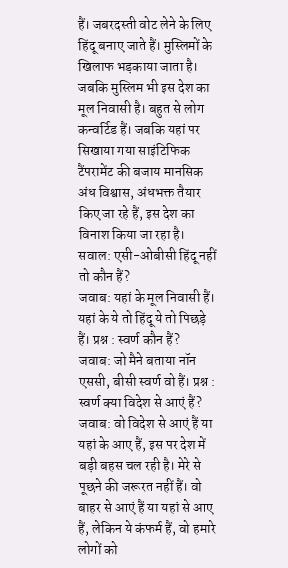हैं। जबरदस्ती वोट लेने के लिए हिंदू बनाए जाते हैं। मुस्लिमों के खिलाफ भड़काया जाता है। जबकि मुस्लिम भी इस देश का मूल निवासी है। बहुत से लोग कन्वर्टिड हैं। जबकि यहां पर सिखाया गया साइंटिफिक टैंपरामेंट की बजाय मानसिक अंध विश्वास, अंधभक्त तैयार किए जा रहे हैं, इस देश का विनाश किया जा रहा है। सवाल: एसी-ओबीसी हिंदू नहीं तो कौन हैं?
जवाब: यहां के मूल निवासी हैं। यहां के ये तो हिंदू ये तो पिछड़े हैं। प्रश्न : स्वर्ण कौन हैं?
जवाब: जो मैने बताया नॉन एससी, बीसी स्वर्ण वो हैं। प्रश्न : स्वर्ण क्या विदेश से आएं हैं?
जवाब: वो विदेश से आएं हैं या यहां के आए हैं, इस पर देश में बड़ी बहस चल रही है। मेरे से पूछने की जरूरत नहीं हैं। वो बाहर से आएं हैं या यहां से आए हैं, लेकिन ये कंफर्म हैं, वो हमारे लोगों को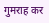गुमराह कर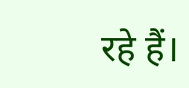रहे हैं।